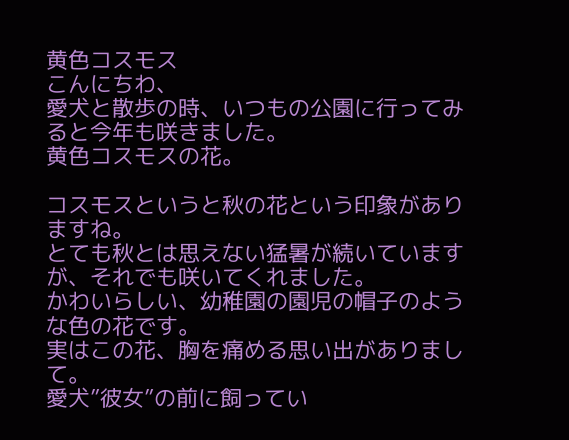黄色コスモス
こんにちわ、
愛犬と散歩の時、いつもの公園に行ってみると今年も咲きました。
黄色コスモスの花。

コスモスというと秋の花という印象がありますね。
とても秋とは思えない猛暑が続いていますが、それでも咲いてくれました。
かわいらしい、幼稚園の園児の帽子のような色の花です。
実はこの花、胸を痛める思い出がありまして。
愛犬”彼女”の前に飼ってい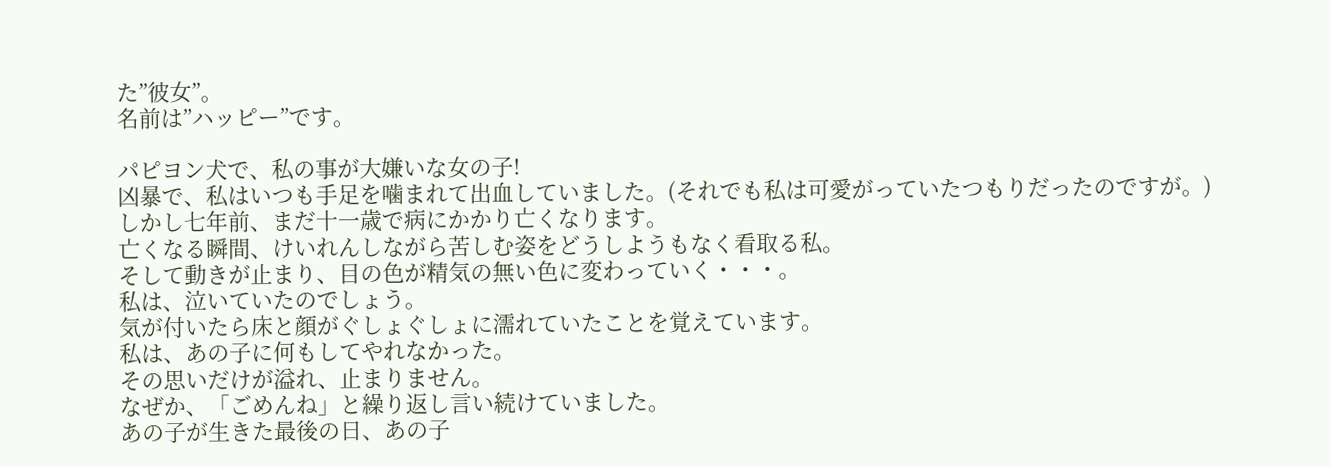た”彼女”。
名前は”ハッピー”です。

パピヨン犬で、私の事が大嫌いな女の子!
凶暴で、私はいつも手足を噛まれて出血していました。(それでも私は可愛がっていたつもりだったのですが。)
しかし七年前、まだ十一歳で病にかかり亡くなります。
亡くなる瞬間、けいれんしながら苦しむ姿をどうしようもなく看取る私。
そして動きが止まり、目の色が精気の無い色に変わっていく・・・。
私は、泣いていたのでしょう。
気が付いたら床と顔がぐしょぐしょに濡れていたことを覚えています。
私は、あの子に何もしてやれなかった。
その思いだけが溢れ、止まりません。
なぜか、「ごめんね」と繰り返し言い続けていました。
あの子が生きた最後の日、あの子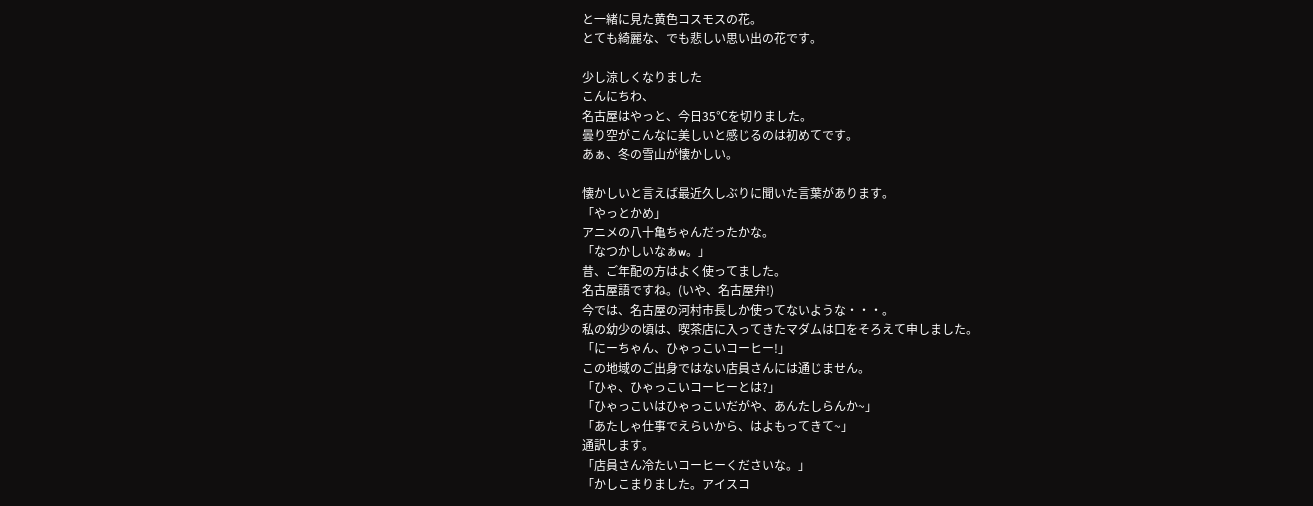と一緒に見た黄色コスモスの花。
とても綺麗な、でも悲しい思い出の花です。

少し涼しくなりました
こんにちわ、
名古屋はやっと、今日35℃を切りました。
曇り空がこんなに美しいと感じるのは初めてです。
あぁ、冬の雪山が懐かしい。

懐かしいと言えば最近久しぶりに聞いた言葉があります。
「やっとかめ」
アニメの八十亀ちゃんだったかな。
「なつかしいなぁw。」
昔、ご年配の方はよく使ってました。
名古屋語ですね。(いや、名古屋弁!)
今では、名古屋の河村市長しか使ってないような・・・。
私の幼少の頃は、喫茶店に入ってきたマダムは口をそろえて申しました。
「にーちゃん、ひゃっこいコーヒー!」
この地域のご出身ではない店員さんには通じません。
「ひゃ、ひゃっこいコーヒーとは?」
「ひゃっこいはひゃっこいだがや、あんたしらんか~」
「あたしゃ仕事でえらいから、はよもってきて~」
通訳します。
「店員さん冷たいコーヒーくださいな。」
「かしこまりました。アイスコ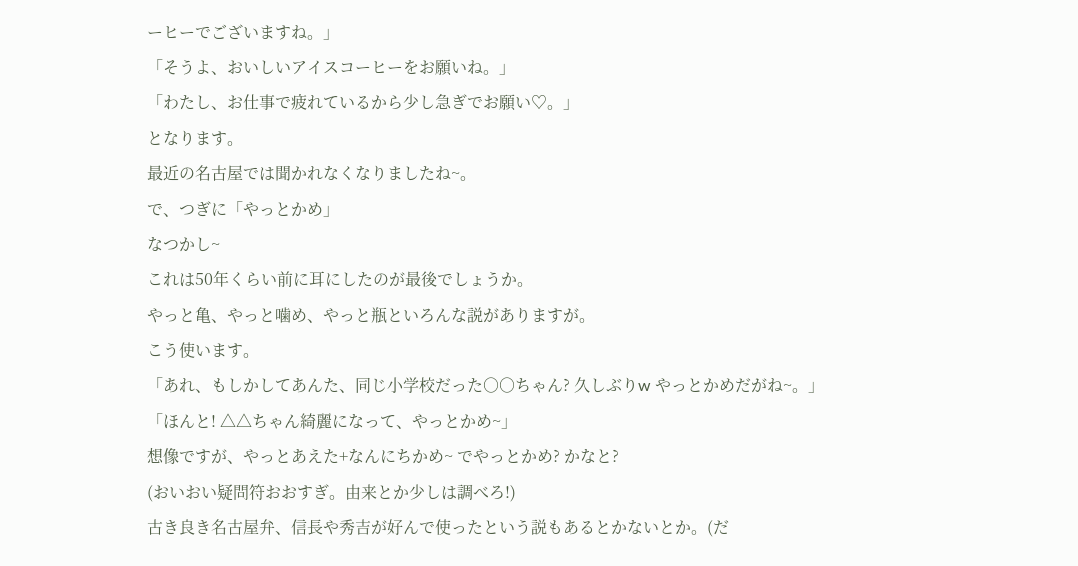ーヒーでございますね。」
「そうよ、おいしいアイスコーヒーをお願いね。」
「わたし、お仕事で疲れているから少し急ぎでお願い♡。」
となります。
最近の名古屋では聞かれなくなりましたね~。
で、つぎに「やっとかめ」
なつかし~
これは50年くらい前に耳にしたのが最後でしょうか。
やっと亀、やっと噛め、やっと瓶といろんな説がありますが。
こう使います。
「あれ、もしかしてあんた、同じ小学校だった○○ちゃん? 久しぶりw やっとかめだがね~。」
「ほんと! △△ちゃん綺麗になって、やっとかめ~」
想像ですが、やっとあえた+なんにちかめ~ でやっとかめ? かなと?
(おいおい疑問符おおすぎ。由来とか少しは調べろ!)
古き良き名古屋弁、信長や秀吉が好んで使ったという説もあるとかないとか。(だ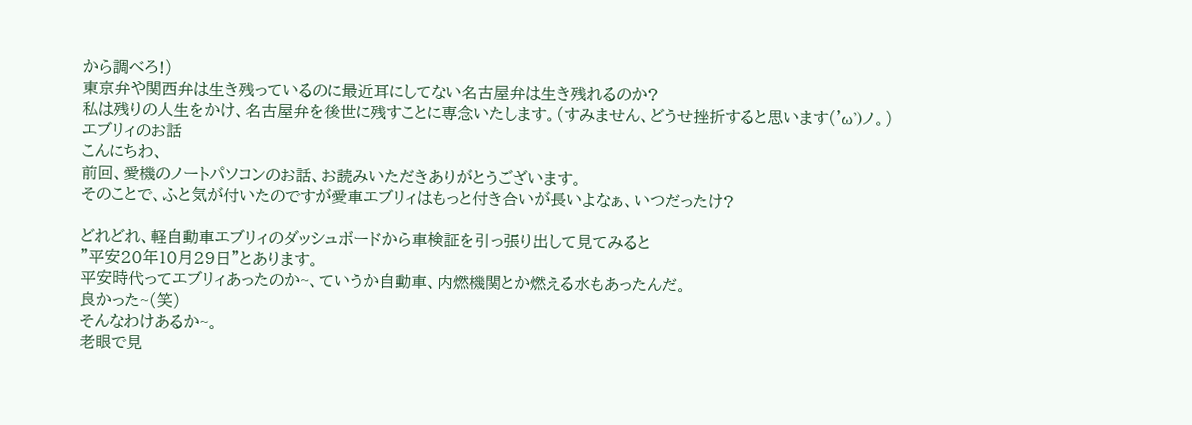から調べろ!)
東京弁や関西弁は生き残っているのに最近耳にしてない名古屋弁は生き残れるのか?
私は残りの人生をかけ、名古屋弁を後世に残すことに専念いたします。(すみません、どうせ挫折すると思います('ω')ノ。)
エブリィのお話
こんにちわ、
前回、愛機のノートパソコンのお話、お読みいただきありがとうございます。
そのことで、ふと気が付いたのですが愛車エブリィはもっと付き合いが長いよなぁ、いつだったけ?

どれどれ、軽自動車エブリィのダッシュボードから車検証を引っ張り出して見てみると
”平安20年10月29日”とあります。
平安時代ってエブリィあったのか~、ていうか自動車、内燃機関とか燃える水もあったんだ。
良かった~(笑)
そんなわけあるか~。
老眼で見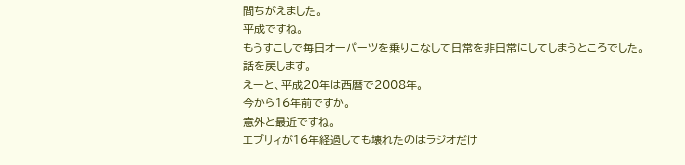間ちがえました。
平成ですね。
もうすこしで毎日オーパーツを乗りこなして日常を非日常にしてしまうところでした。
話を戻します。
えーと、平成20年は西暦で2008年。
今から16年前ですか。
意外と最近ですね。
エブリィが16年経過しても壊れたのはラジオだけ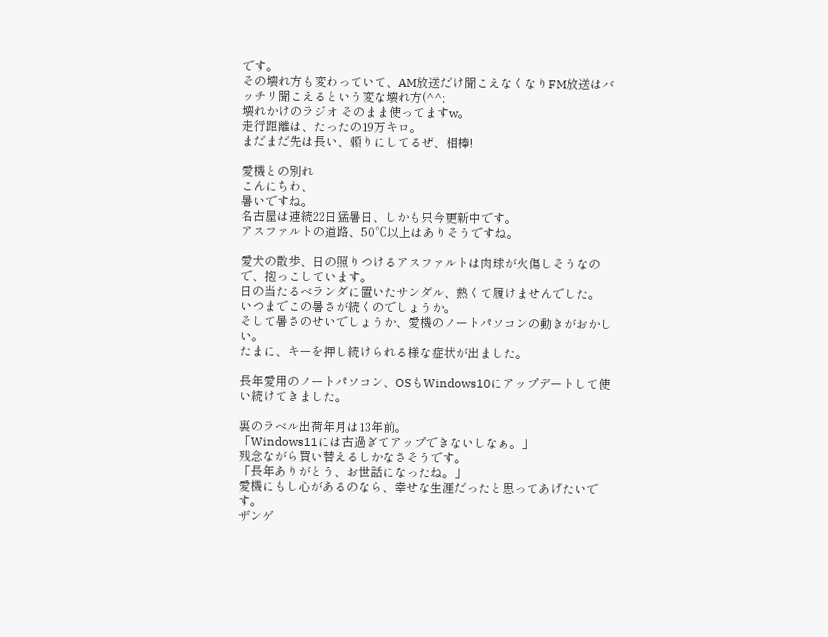です。
その壊れ方も変わっていて、AM放送だけ聞こえなくなりFM放送はバッチリ聞こえるという変な壊れ方(^^;
壊れかけのラジオ そのまま使ってますw。
走行距離は、たったの19万キロ。
まだまだ先は長い、頼りにしてるぜ、相棒!

愛機との別れ
こんにちわ、
暑いですね。
名古屋は連続22日猛暑日、しかも只今更新中です。
アスファルトの道路、50℃以上はありそうですね。

愛犬の散歩、日の照りつけるアスファルトは肉球が火傷しそうなので、抱っこしています。
日の当たるベランダに置いたサンダル、熱くて履けませんでした。
いつまでこの暑さが続くのでしょうか。
そして暑さのせいでしょうか、愛機のノートパソコンの動きがおかしい。
たまに、キーを押し続けられる様な症状が出ました。

長年愛用のノートパソコン、OSもWindows10にアップデートして使い続けてきました。

裏のラベル出荷年月は13年前。
「Windows11には古過ぎてアップできないしなぁ。」
残念ながら買い替えるしかなさそうです。
「長年ありがとう、お世話になったね。」
愛機にもし心があるのなら、幸せな生涯だったと思ってあげたいです。
ザンゲ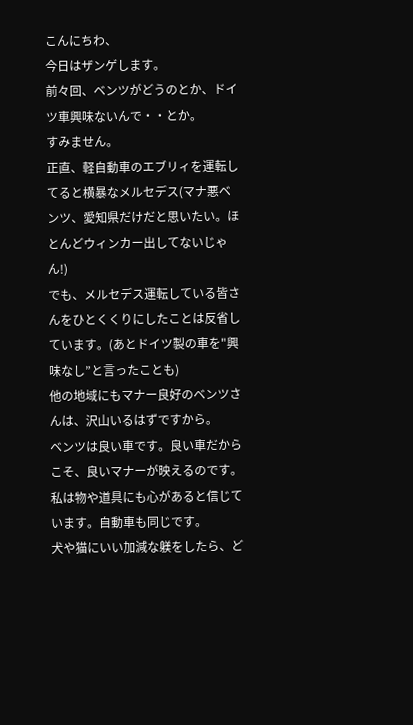こんにちわ、
今日はザンゲします。
前々回、ベンツがどうのとか、ドイツ車興味ないんで・・とか。
すみません。
正直、軽自動車のエブリィを運転してると横暴なメルセデス(マナ悪ベンツ、愛知県だけだと思いたい。ほとんどウィンカー出してないじゃん!)
でも、メルセデス運転している皆さんをひとくくりにしたことは反省しています。(あとドイツ製の車を"興味なし”と言ったことも)
他の地域にもマナー良好のベンツさんは、沢山いるはずですから。
ベンツは良い車です。良い車だからこそ、良いマナーが映えるのです。
私は物や道具にも心があると信じています。自動車も同じです。
犬や猫にいい加減な躾をしたら、ど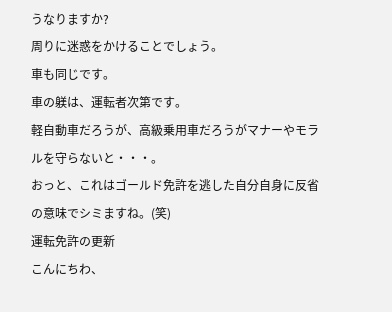うなりますか?
周りに迷惑をかけることでしょう。
車も同じです。
車の躾は、運転者次第です。
軽自動車だろうが、高級乗用車だろうがマナーやモラルを守らないと・・・。
おっと、これはゴールド免許を逃した自分自身に反省の意味でシミますね。(笑)
運転免許の更新
こんにちわ、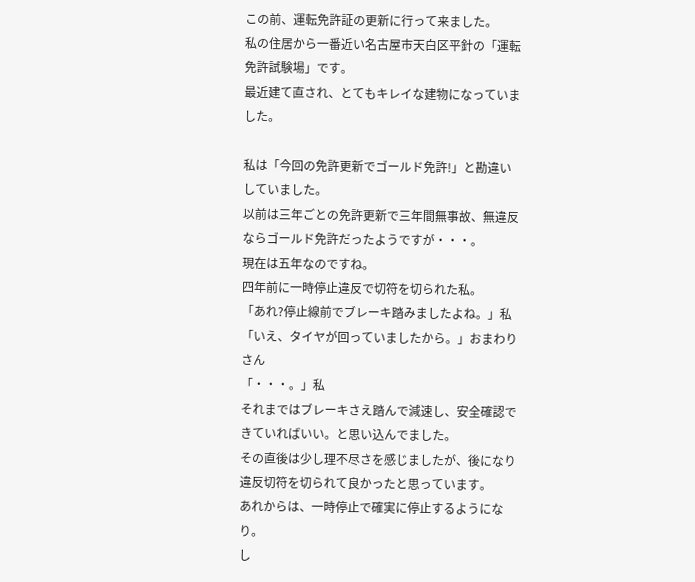この前、運転免許証の更新に行って来ました。
私の住居から一番近い名古屋市天白区平針の「運転免許試験場」です。
最近建て直され、とてもキレイな建物になっていました。

私は「今回の免許更新でゴールド免許!」と勘違いしていました。
以前は三年ごとの免許更新で三年間無事故、無違反ならゴールド免許だったようですが・・・。
現在は五年なのですね。
四年前に一時停止違反で切符を切られた私。
「あれ?停止線前でブレーキ踏みましたよね。」私
「いえ、タイヤが回っていましたから。」おまわりさん
「・・・。」私
それまではブレーキさえ踏んで減速し、安全確認できていればいい。と思い込んでました。
その直後は少し理不尽さを感じましたが、後になり違反切符を切られて良かったと思っています。
あれからは、一時停止で確実に停止するようになり。
し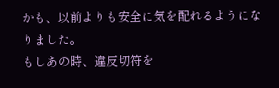かも、以前よりも安全に気を配れるようになりました。
もしあの時、違反切符を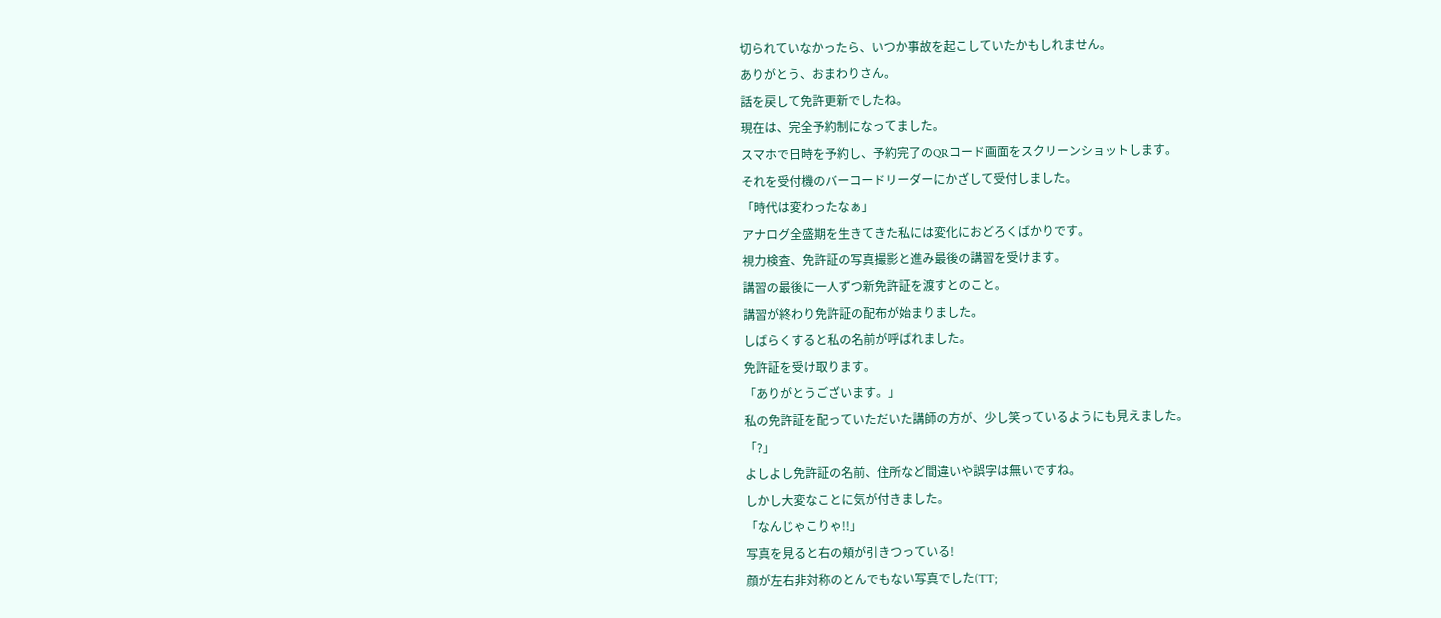切られていなかったら、いつか事故を起こしていたかもしれません。
ありがとう、おまわりさん。
話を戻して免許更新でしたね。
現在は、完全予約制になってました。
スマホで日時を予約し、予約完了のQRコード画面をスクリーンショットします。
それを受付機のバーコードリーダーにかざして受付しました。
「時代は変わったなぁ」
アナログ全盛期を生きてきた私には変化におどろくばかりです。
視力検査、免許証の写真撮影と進み最後の講習を受けます。
講習の最後に一人ずつ新免許証を渡すとのこと。
講習が終わり免許証の配布が始まりました。
しばらくすると私の名前が呼ばれました。
免許証を受け取ります。
「ありがとうございます。」
私の免許証を配っていただいた講師の方が、少し笑っているようにも見えました。
「?」
よしよし免許証の名前、住所など間違いや誤字は無いですね。
しかし大変なことに気が付きました。
「なんじゃこりゃ!!」
写真を見ると右の頬が引きつっている!
顔が左右非対称のとんでもない写真でした(TT;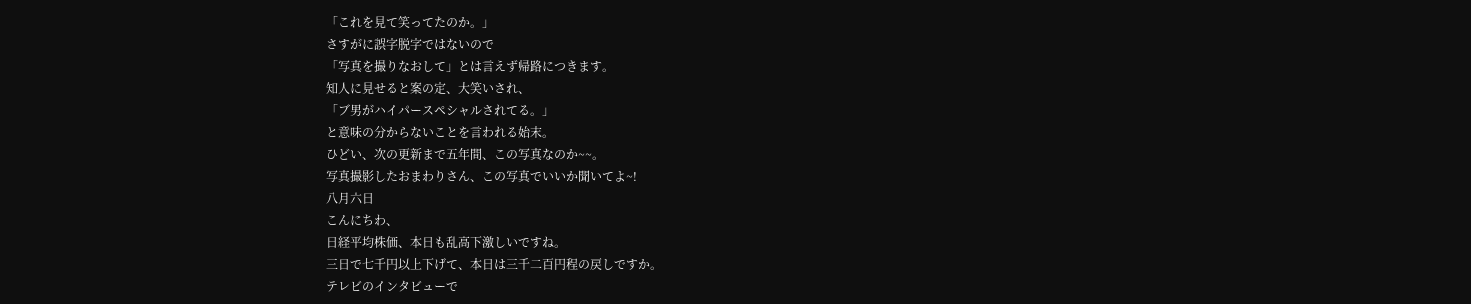「これを見て笑ってたのか。」
さすがに誤字脱字ではないので
「写真を撮りなおして」とは言えず帰路につきます。
知人に見せると案の定、大笑いされ、
「ブ男がハイパースペシャルされてる。」
と意味の分からないことを言われる始末。
ひどい、次の更新まで五年間、この写真なのか~~。
写真撮影したおまわりさん、この写真でいいか聞いてよ~!
八月六日
こんにちわ、
日経平均株価、本日も乱高下激しいですね。
三日で七千円以上下げて、本日は三千二百円程の戻しですか。
テレビのインタビューで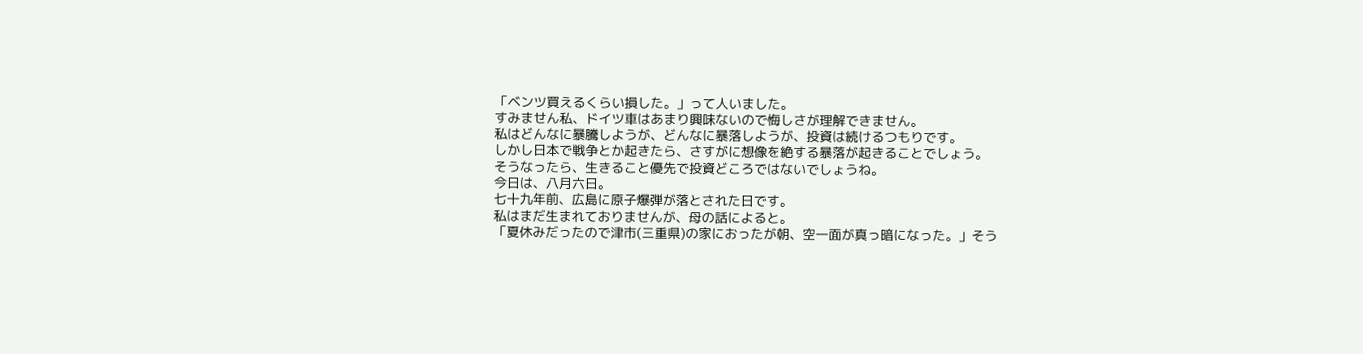「ベンツ買えるくらい損した。」って人いました。
すみません私、ドイツ車はあまり興味ないので悔しさが理解できません。
私はどんなに暴騰しようが、どんなに暴落しようが、投資は続けるつもりです。
しかし日本で戦争とか起きたら、さすがに想像を絶する暴落が起きることでしょう。
そうなったら、生きること優先で投資どころではないでしょうね。
今日は、八月六日。
七十九年前、広島に原子爆弾が落とされた日です。
私はまだ生まれておりませんが、母の話によると。
「夏休みだったので津市(三重県)の家におったが朝、空一面が真っ暗になった。」そう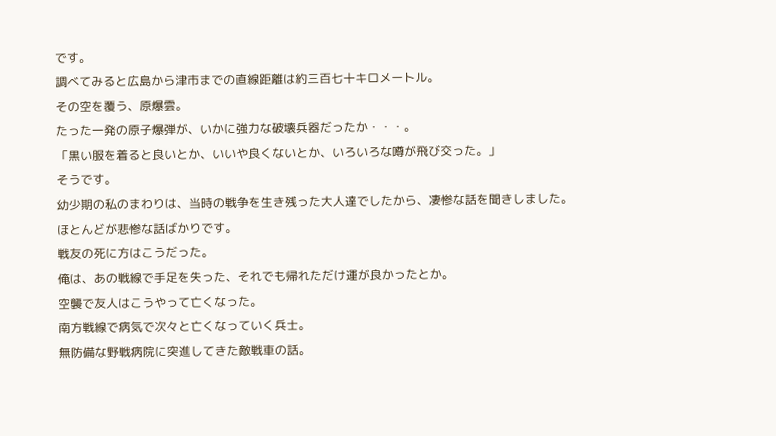です。
調べてみると広島から津市までの直線距離は約三百七十キロメートル。
その空を覆う、原爆雲。
たった一発の原子爆弾が、いかに強力な破壊兵器だったか・・・。
「黒い服を着ると良いとか、いいや良くないとか、いろいろな噂が飛び交った。」
そうです。
幼少期の私のまわりは、当時の戦争を生き残った大人達でしたから、凄惨な話を聞きしました。
ほとんどが悲惨な話ばかりです。
戦友の死に方はこうだった。
俺は、あの戦線で手足を失った、それでも帰れただけ運が良かったとか。
空襲で友人はこうやって亡くなった。
南方戦線で病気で次々と亡くなっていく兵士。
無防備な野戦病院に突進してきた敵戦車の話。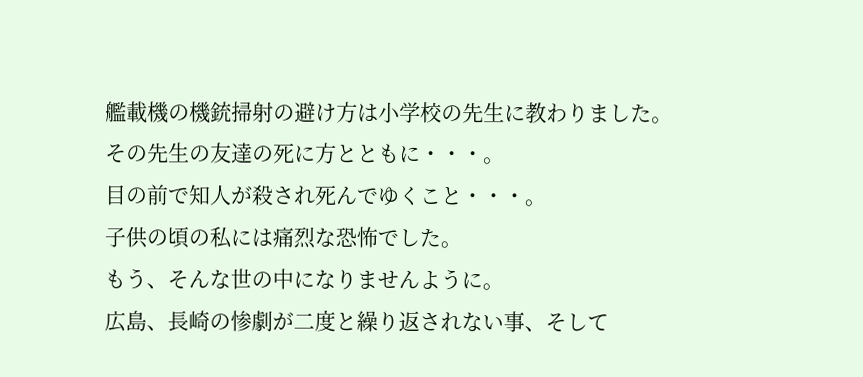艦載機の機銃掃射の避け方は小学校の先生に教わりました。
その先生の友達の死に方とともに・・・。
目の前で知人が殺され死んでゆくこと・・・。
子供の頃の私には痛烈な恐怖でした。
もう、そんな世の中になりませんように。
広島、長崎の惨劇が二度と繰り返されない事、そして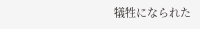犠牲になられた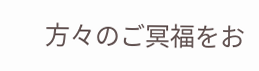方々のご冥福をお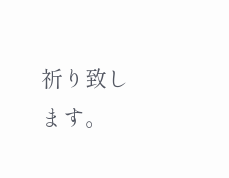祈り致します。